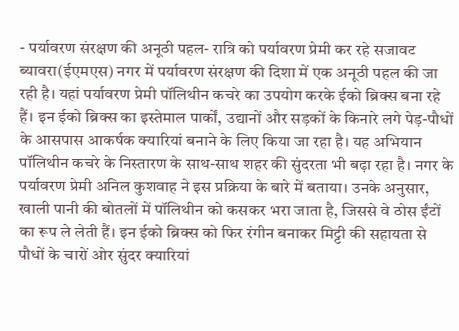- पर्यावरण संरक्षण की अनूठी पहल- रात्रि को पर्यावरण प्रेमी कर रहे सजावट ब्यावरा(ईएमएस) नगर में पर्यावरण संरक्षण की दिशा में एक अनूठी पहल की जा रही है। यहां पर्यावरण प्रेमी पॉलिथीन कचरे का उपयोग करके ईको ब्रिक्स बना रहे हैं। इन ईको ब्रिक्स का इस्तेमाल पार्कों, उद्यानों और सड़कों के किनारे लगे पेड़-पौधों के आसपास आकर्षक क्यारियां बनाने के लिए किया जा रहा है। यह अभियान पॉलिथीन कचरे के निस्तारण के साथ-साथ शहर की सुंदरता भी बढ़ा रहा है। नगर के पर्यावरण प्रेमी अनिल कुशवाह ने इस प्रक्रिया के बारे में बताया। उनके अनुसार, खाली पानी की बोतलों में पॉलिथीन को कसकर भरा जाता है, जिससे वे ठोस ईंटों का रूप ले लेती हैं। इन ईको ब्रिक्स को फिर रंगीन बनाकर मिट्टी की सहायता से पौधों के चारों ओर सुंदर क्यारियां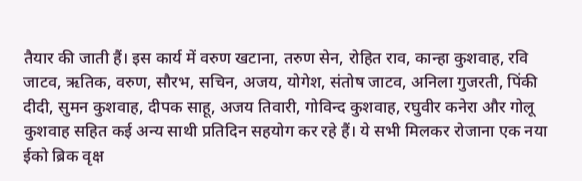तैयार की जाती हैं। इस कार्य में वरुण खटाना, तरुण सेन, रोहित राव, कान्हा कुशवाह, रवि जाटव, ऋतिक, वरुण, सौरभ, सचिन, अजय, योगेश, संतोष जाटव, अनिला गुजरती, पिंकी दीदी, सुमन कुशवाह, दीपक साहू, अजय तिवारी, गोविन्द कुशवाह, रघुवीर कनेरा और गोलू कुशवाह सहित कई अन्य साथी प्रतिदिन सहयोग कर रहे हैं। ये सभी मिलकर रोजाना एक नया ईको ब्रिक वृक्ष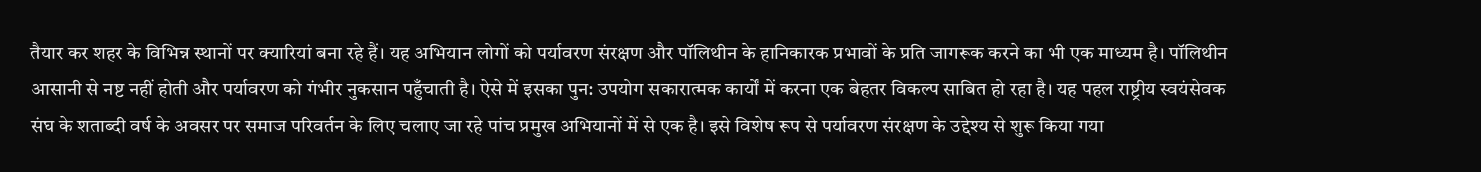तैयार कर शहर के विभिन्न स्थानों पर क्यारियां बना रहे हैं। यह अभियान लोगों को पर्यावरण संरक्षण और पॉलिथीन के हानिकारक प्रभावों के प्रति जागरूक करने का भी एक माध्यम है। पॉलिथीन आसानी से नष्ट नहीं होती और पर्यावरण को गंभीर नुकसान पहुँचाती है। ऐसे में इसका पुन: उपयोग सकारात्मक कार्यों में करना एक बेहतर विकल्प साबित हो रहा है। यह पहल राष्ट्रीय स्वयंसेवक संघ के शताब्दी वर्ष के अवसर पर समाज परिवर्तन के लिए चलाए जा रहे पांच प्रमुख अभियानों में से एक है। इसे विशेष रूप से पर्यावरण संरक्षण के उद्देश्य से शुरू किया गया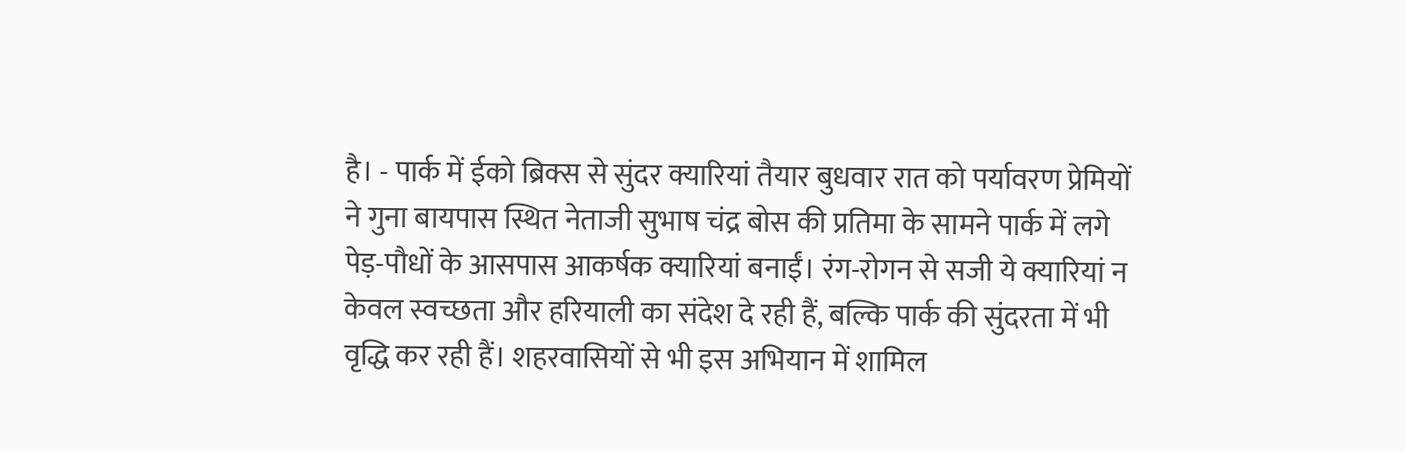है। - पार्क में ईको ब्रिक्स से सुंदर क्यारियां तैयार बुधवार रात को पर्यावरण प्रेमियों ने गुना बायपास स्थित नेताजी सुभाष चंद्र बोस की प्रतिमा के सामने पार्क में लगे पेड़-पौधों के आसपास आकर्षक क्यारियां बनाईं। रंग-रोगन से सजी ये क्यारियां न केवल स्वच्छता और हरियाली का संदेश दे रही हैं, बल्कि पार्क की सुंदरता में भी वृद्धि कर रही हैं। शहरवासियों से भी इस अभियान में शामिल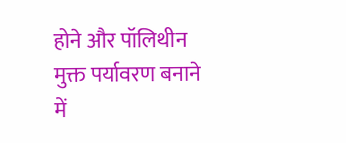होने और पॉलिथीन मुक्त पर्यावरण बनाने में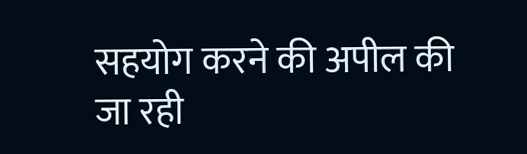सहयोग करने की अपील की जा रही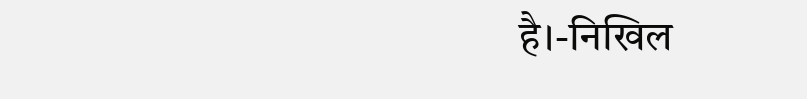है।-निखिल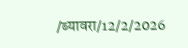/ब्यावरा/12/2/2026